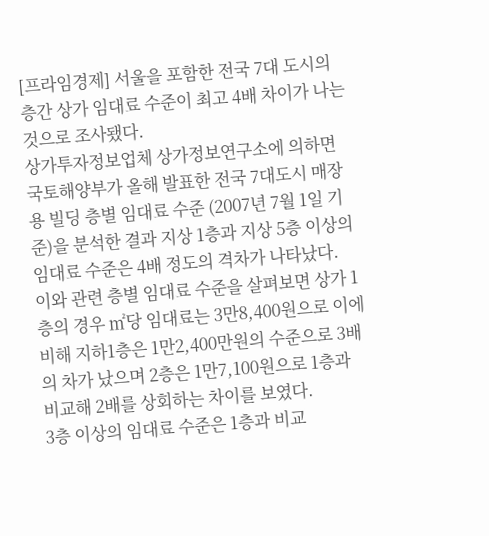[프라임경제] 서울을 포함한 전국 7대 도시의 층간 상가 임대료 수준이 최고 4배 차이가 나는 것으로 조사됐다.
상가투자정보업체 상가정보연구소에 의하면 국토해양부가 올해 발표한 전국 7대도시 매장용 빌딩 층별 임대료 수준 (2007년 7월 1일 기준)을 분석한 결과 지상 1층과 지상 5층 이상의 임대료 수준은 4배 정도의 격차가 나타났다.
이와 관련 층별 임대료 수준을 살펴보면 상가 1층의 경우 ㎡당 임대료는 3만8,400원으로 이에 비해 지하1층은 1만2,400만원의 수준으로 3배의 차가 났으며 2층은 1만7,100원으로 1층과 비교해 2배를 상회하는 차이를 보였다.
3층 이상의 임대료 수준은 1층과 비교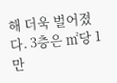해 더욱 벌어졌다. 3층은 ㎡당 1만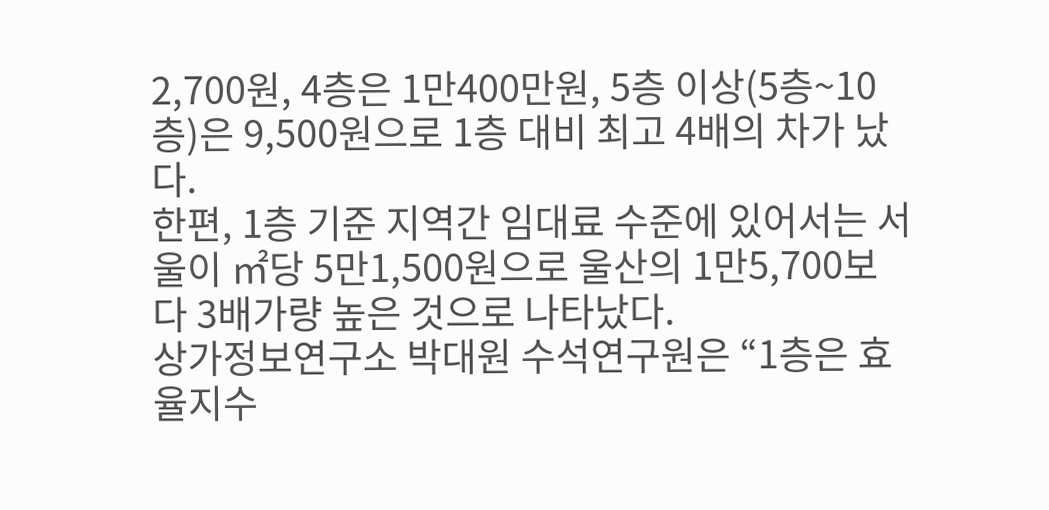2,700원, 4층은 1만400만원, 5층 이상(5층~10층)은 9,500원으로 1층 대비 최고 4배의 차가 났다.
한편, 1층 기준 지역간 임대료 수준에 있어서는 서울이 ㎡당 5만1,500원으로 울산의 1만5,700보다 3배가량 높은 것으로 나타났다.
상가정보연구소 박대원 수석연구원은 “1층은 효율지수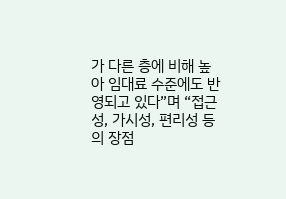가 다른 층에 비해 높아 임대료 수준에도 반영되고 있다”며 “접근성, 가시성, 편리성 등의 장점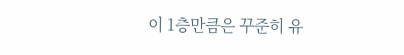이 1층만큼은 꾸준히 유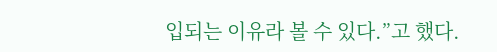입되는 이유라 볼 수 있다.”고 했다.